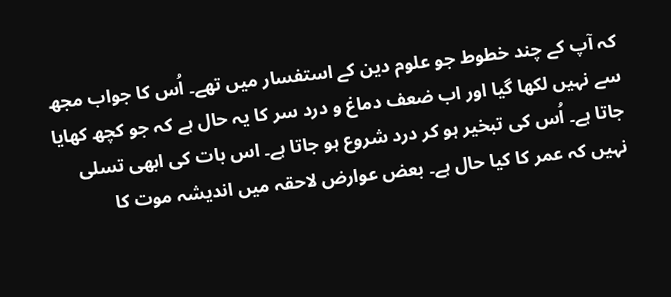کہ آپ کے چند خطوط جو علوم دین کے استفسار میں تھے۔ اُس کا جواب مجھ سے نہیں لکھا گیا اور اب ضعف دماغ و درد سر کا یہ حال ہے کہ جو کچھ کھایا جاتا ہے۔ اُس کی تبخیر ہو کر درد شروع ہو جاتا ہے۔ اس بات کی ابھی تسلی نہیں کہ عمر کا کیا حال ہے۔ بعض عوارض لاحقہ میں اندیشہ موت کا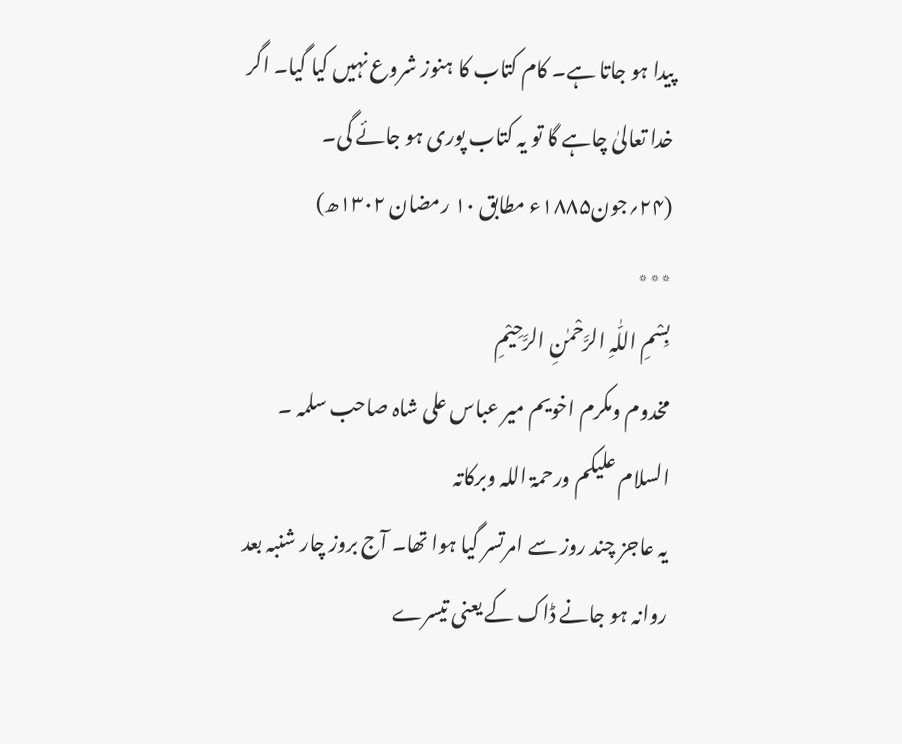پیدا ہو جاتا ہے۔ کام کتاب کا ہنوز شروع نہیں کیا گیا۔ اگر خدا تعالیٰ چاہے گا تو یہ کتاب پوری ہو جائے گی۔
(۲۴؍جون۱۸۸۵ء مطابق ۱۰ رمضان ۱۳۰۲ھ)
٭٭٭
بِسْمِ اللّٰہِ الرَّحْمٰنِ الرَّحِیْمِ
مخدوم ومکرم اخویم میر عباس علی شاہ صاحب سلمہ ۔ السلام علیکم ورحمۃ اللہ وبرکاتہ
یہ عاجز چند روز سے امرتسر گیا ہوا تھا۔ آج بروز چار شنبہ بعد روانہ ہو جانے ڈاک کے یعنی تیسرے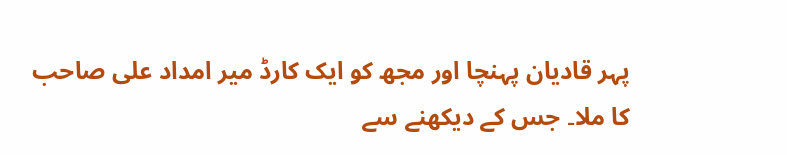پہر قادیان پہنچا اور مجھ کو ایک کارڈ میر امداد علی صاحب کا ملا۔ جس کے دیکھنے سے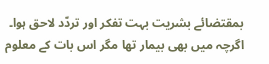بمقتضائے بشریت بہت تفکر اور تردّد لاحق ہوا۔ اگرچہ میں بھی بیمار تھا مگر اس بات کے معلوم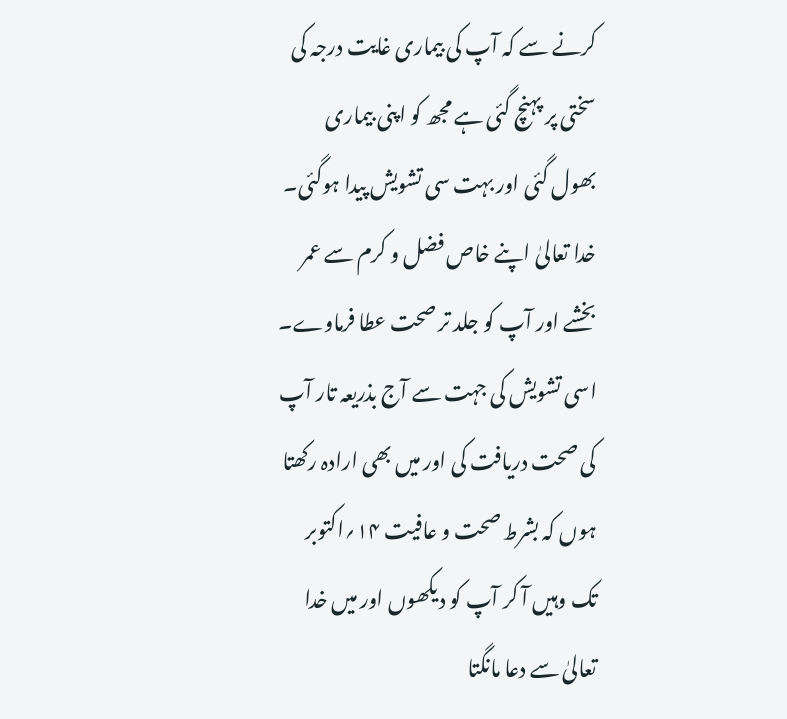کرنے سے کہ آپ کی بیماری غایت درجہ کی سختی پر پہنچ گئی ہے مجھ کو اپنی بیماری بھول گئی اور بہت سی تشویش پیدا ہوگئی۔ خدا تعالیٰ اپنے خاص فضل و کرم سے عمر بخشے اور آپ کو جلد تر صحت عطا فرماوے۔ اسی تشویش کی جہت سے آج بذریعہ تار آپ کی صحت دریافت کی اور میں بھی ارادہ رکھتا ہوں کہ بشرط صحت و عافیت ۱۴؍اکتوبر تک وہیں آ کر آپ کو دیکھوں اور میں خدا تعالیٰ سے دعا مانگتا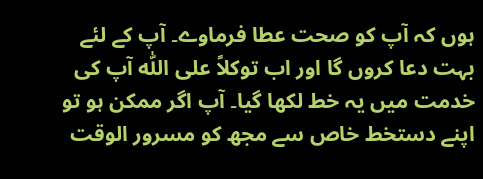ہوں کہ آپ کو صحت عطا فرماوے۔ آپ کے لئے بہت دعا کروں گا اور اب توکلاً علی اللّٰہ آپ کی خدمت میں یہ خط لکھا گیا۔ آپ اگر ممکن ہو تو اپنے دستخط خاص سے مجھ کو مسرور الوقت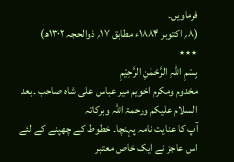فرماویں۔
(۸؍ اکتوبر ۱۸۸۴ء مطابق ۱۷؍ ذوالحجہ ۱۳۰۲ھ)
٭٭٭
بِسْمِ اللّٰہِ الرَّحْمٰنِ الرَّحِیْمِ
مخدوم ومکرم اخویم میر عباس علی شاہ صاحب ۔بعد السلام علیکم ورحمۃ اللہ وبرکاتہ
آپ کا عنایت نامہ پہنچا۔ خطوط کے چھپنے کے لئے اس عاجز نے ایک خاص معتبر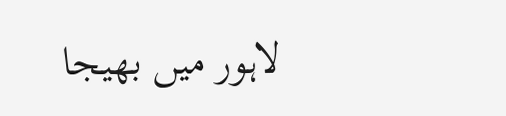لاہور میں بھیجا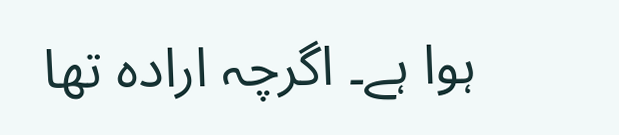ہوا ہے۔ اگرچہ ارادہ تھا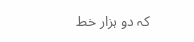کہ دو ہزار خط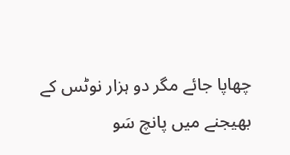چھاپا جائے مگر دو ہزار نوٹس کے بھیجنے میں پانچ سَو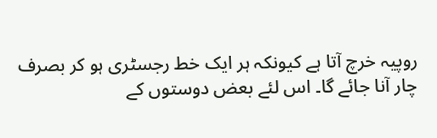روپیہ خرچ آتا ہے کیونکہ ہر ایک خط رجسٹری ہو کر بصرف چار آنا جائے گا۔ اس لئے بعض دوستوں کے